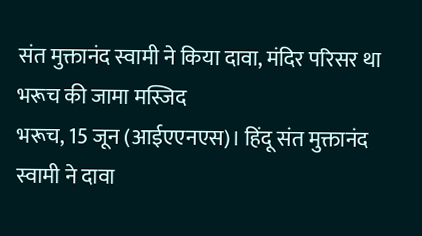संत मुक्तानंद स्वामी ने किया दावा, मंदिर परिसर था भरूच की जामा मस्जिद
भरूच, 15 जून (आईएएनएस)। हिंदू संत मुक्तानंद स्वामी ने दावा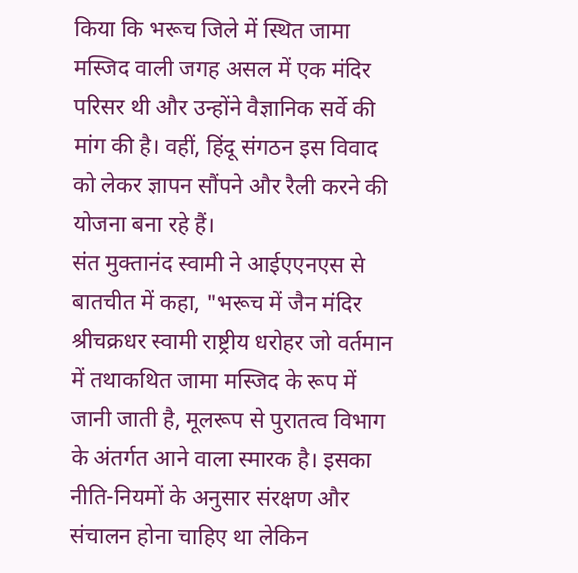किया कि भरूच जिले में स्थित जामा मस्जिद वाली जगह असल में एक मंदिर परिसर थी और उन्होंने वैज्ञानिक सर्वे की मांग की है। वहीं, हिंदू संगठन इस विवाद को लेकर ज्ञापन सौंपने और रैली करने की योजना बना रहे हैं।
संत मुक्तानंद स्वामी ने आईएएनएस से बातचीत में कहा, "भरूच में जैन मंदिर श्रीचक्रधर स्वामी राष्ट्रीय धरोहर जो वर्तमान में तथाकथित जामा मस्जिद के रूप में जानी जाती है, मूलरूप से पुरातत्व विभाग के अंतर्गत आने वाला स्मारक है। इसका नीति-नियमों के अनुसार संरक्षण और संचालन होना चाहिए था लेकिन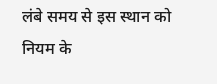लंबे समय से इस स्थान को नियम के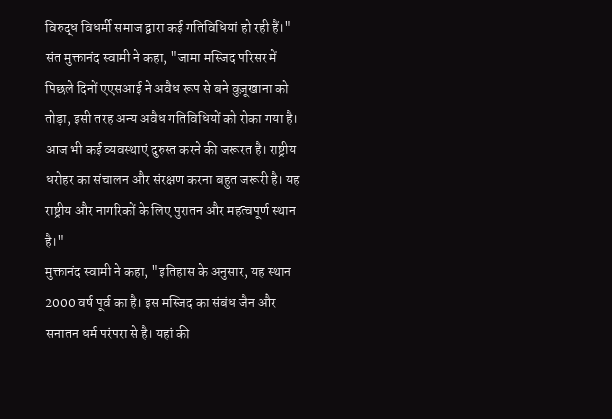विरुद्ध विधर्मी समाज द्वारा कई गतिविधियां हो रही हैं।"
संत मुक्तानंद स्वामी ने कहा, "जामा मस्जिद परिसर में पिछले दिनों एएसआई ने अवैध रूप से बने वुज़ूखाना को तोड़ा, इसी तरह अन्य अवैध गतिविधियों को रोका गया है। आज भी कई व्यवस्थाएं दुरुस्त करने की जरूरत है। राष्ट्रीय धरोहर का संचालन और संरक्षण करना बहुत जरूरी है। यह राष्ट्रीय और नागरिकों के लिए पुरातन और महत्वपूर्ण स्थान है।"
मुक्तानंद स्वामी ने कहा, "इतिहास के अनुसार, यह स्थान 2000 वर्ष पूर्व का है। इस मस्जिद का संबंध जैन और सनातन धर्म परंपरा से है। यहां की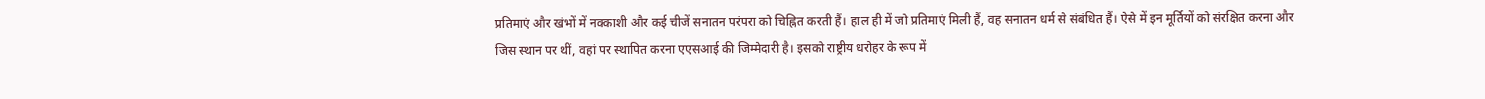प्रतिमाएं और खंभों में नक्काशी और कई चीजें सनातन परंपरा को चिह्नित करती हैं। हाल ही में जो प्रतिमाएं मिली हैं, वह सनातन धर्म से संबंधित हैं। ऐसे में इन मूर्तियों को संरक्षित करना और जिस स्थान पर थीं, वहां पर स्थापित करना एएसआई की जिम्मेदारी है। इसको राष्ट्रीय धरोहर के रूप में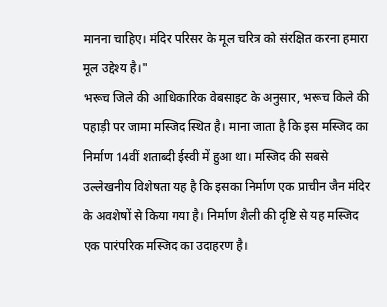मानना चाहिए। मंदिर परिसर के मूल चरित्र को संरक्षित करना हमारा मूल उद्देश्य है।"
भरूच जिले की आधिकारिक वेबसाइट के अनुसार, भरूच किले की पहाड़ी पर जामा मस्जिद स्थित है। माना जाता है कि इस मस्जिद का निर्माण 14वीं शताब्दी ईस्वी में हुआ था। मस्जिद की सबसे उल्लेखनीय विशेषता यह है कि इसका निर्माण एक प्राचीन जैन मंदिर के अवशेषों से किया गया है। निर्माण शैली की दृष्टि से यह मस्जिद एक पारंपरिक मस्जिद का उदाहरण है।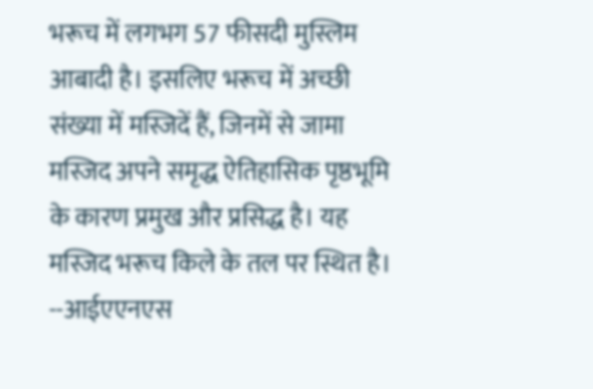भरूच में लगभग 57 फीसदी मुस्लिम आबादी है। इसलिए भरूच में अच्छी संख्या में मस्जिदें हैं, जिनमें से जामा मस्जिद अपने समृद्ध ऐतिहासिक पृष्ठभूमि के कारण प्रमुख और प्रसिद्ध है। यह मस्जिद भरूच किले के तल पर स्थित है।
--आईएएनएस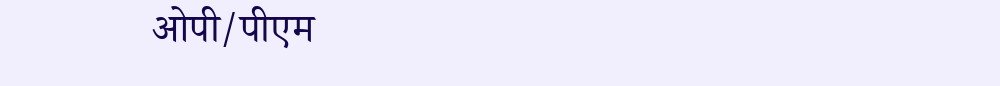ओपी/पीएम